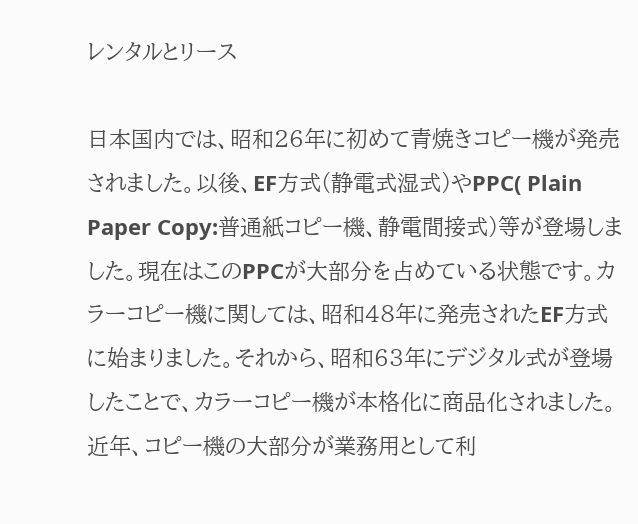レンタルとリース

日本国内では、昭和26年に初めて青焼きコピー機が発売されました。以後、EF方式(静電式湿式)やPPC( Plain Paper Copy:普通紙コピー機、静電間接式)等が登場しました。現在はこのPPCが大部分を占めている状態です。カラーコピー機に関しては、昭和48年に発売されたEF方式に始まりました。それから、昭和63年にデジタル式が登場したことで、カラーコピー機が本格化に商品化されました。近年、コピー機の大部分が業務用として利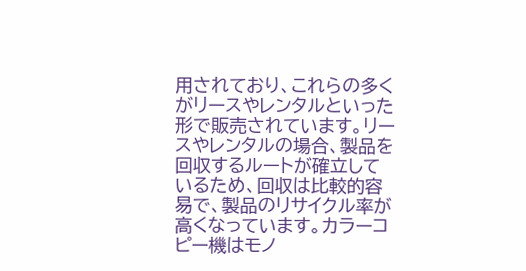用されており、これらの多くがリースやレンタルといった形で販売されています。リースやレンタルの場合、製品を回収するルートが確立しているため、回収は比較的容易で、製品のリサイクル率が高くなっています。カラーコピー機はモノ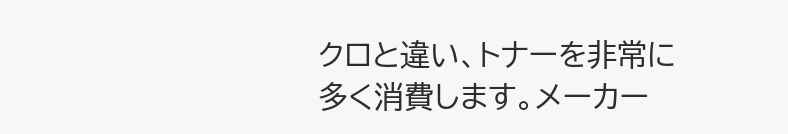クロと違い、トナーを非常に多く消費します。メーカー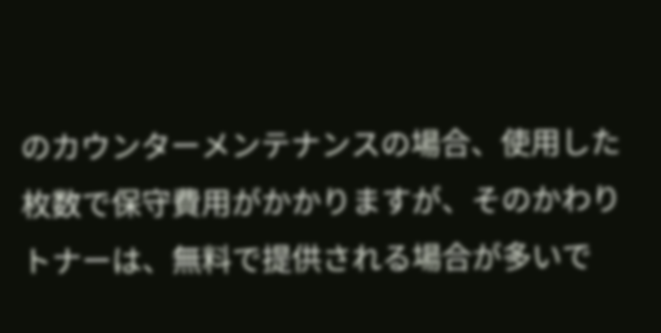のカウンターメンテナンスの場合、使用した枚数で保守費用がかかりますが、そのかわりトナーは、無料で提供される場合が多いで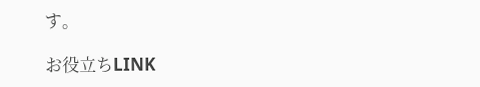す。

お役立ちLINK